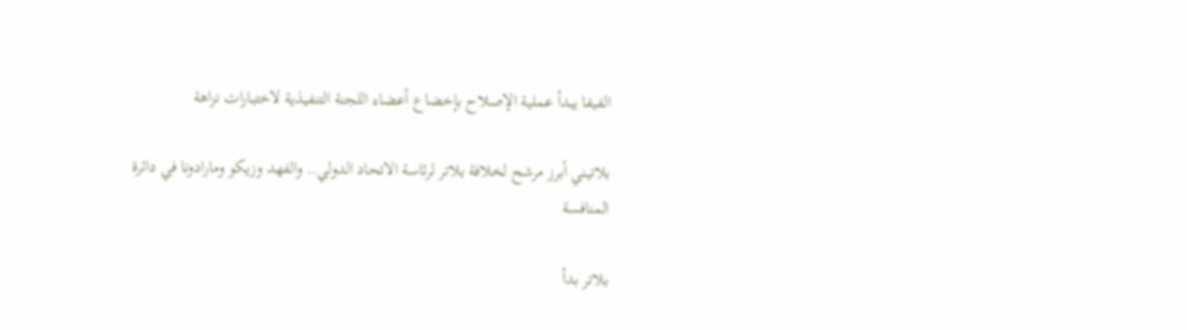الفيفا يبدأ عملية الإصلاح بإخضاع أعضاء اللجنة التنفيذية لاختبارات نزاهة

بلاتيني أبرز مرشح لخلافة بلاتر لرئاسة الاتحاد الدولي.. والفهد وزيكو ومارادونا في دائرة المنافسة

بلاتر بدأ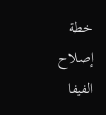خطة إصلاح الفيفا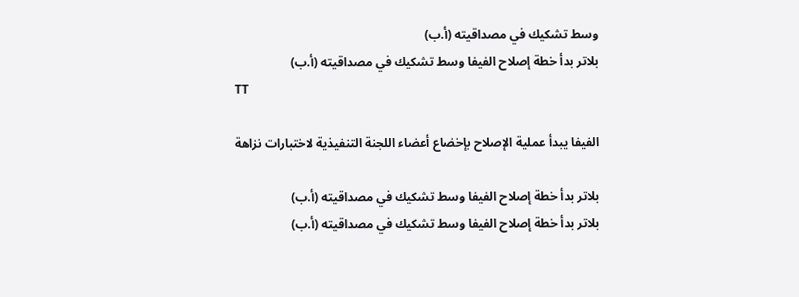وسط تشكيك في مصداقيته (أ.ب)
بلاتر بدأ خطة إصلاح الفيفا وسط تشكيك في مصداقيته (أ.ب)
TT

الفيفا يبدأ عملية الإصلاح بإخضاع أعضاء اللجنة التنفيذية لاختبارات نزاهة

بلاتر بدأ خطة إصلاح الفيفا وسط تشكيك في مصداقيته (أ.ب)
بلاتر بدأ خطة إصلاح الفيفا وسط تشكيك في مصداقيته (أ.ب)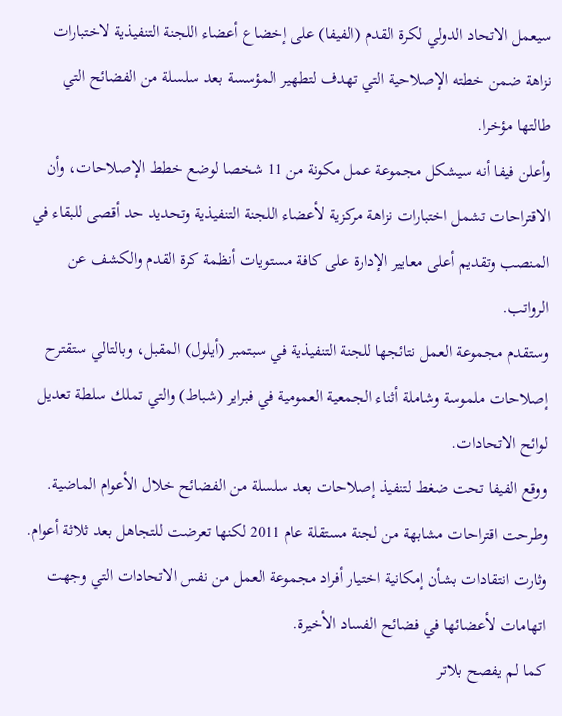سيعمل الاتحاد الدولي لكرة القدم (الفيفا) على إخضاع أعضاء اللجنة التنفيذية لاختبارات نزاهة ضمن خطته الإصلاحية التي تهدف لتطهير المؤسسة بعد سلسلة من الفضائح التي طالتها مؤخرا.
وأعلن فيفا أنه سيشكل مجموعة عمل مكونة من 11 شخصا لوضع خطط الإصلاحات، وأن الاقتراحات تشمل اختبارات نزاهة مركزية لأعضاء اللجنة التنفيذية وتحديد حد أقصى للبقاء في المنصب وتقديم أعلى معايير الإدارة على كافة مستويات أنظمة كرة القدم والكشف عن الرواتب.
وستقدم مجموعة العمل نتائجها للجنة التنفيذية في سبتمبر (أيلول) المقبل، وبالتالي ستقترح إصلاحات ملموسة وشاملة أثناء الجمعية العمومية في فبراير (شباط) والتي تملك سلطة تعديل لوائح الاتحادات.
ووقع الفيفا تحت ضغط لتنفيذ إصلاحات بعد سلسلة من الفضائح خلال الأعوام الماضية. وطرحت اقتراحات مشابهة من لجنة مستقلة عام 2011 لكنها تعرضت للتجاهل بعد ثلاثة أعوام.
وثارت انتقادات بشأن إمكانية اختيار أفراد مجموعة العمل من نفس الاتحادات التي وجهت اتهامات لأعضائها في فضائح الفساد الأخيرة.
كما لم يفصح بلاتر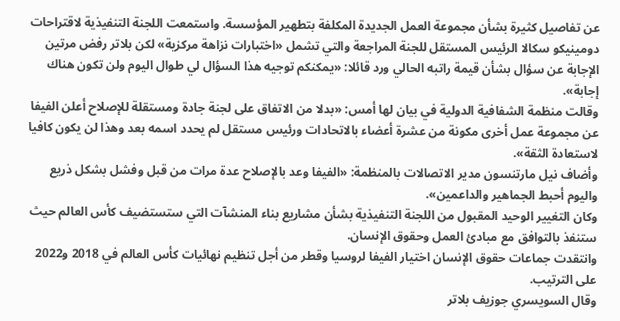عن تفاصيل كثيرة بشأن مجموعة العمل الجديدة المكلفة بتطهير المؤسسة. واستمعت اللجنة التنفيذية لاقتراحات دومينيكو سكالا الرئيس المستقل للجنة المراجعة والتي تشمل «اختبارات نزاهة مركزية» لكن بلاتر رفض مرتين الإجابة عن سؤال بشأن قيمة راتبه الحالي ورد قائلا: «يمكنكم توجيه هذا السؤال لي طوال اليوم ولن تكون هناك إجابة».
وقالت منظمة الشفافية الدولية في بيان لها أمس: «بدلا من الاتفاق على لجنة جادة ومستقلة للإصلاح أعلن الفيفا عن مجموعة عمل أخرى مكونة من عشرة أعضاء بالاتحادات ورئيس مستقل لم يحدد اسمه بعد وهذا لن يكون كافيا لاستعادة الثقة».
وأضاف نيل مارتنسون مدير الاتصالات بالمنظمة: «الفيفا وعد بالإصلاح عدة مرات من قبل وفشل بشكل ذريع واليوم أحبط الجماهير والداعمين».
وكان التغيير الوحيد المقبول من اللجنة التنفيذية بشأن مشاريع بناء المنشآت التي ستستضيف كأس العالم حيث ستنفذ بالتوافق مع مبادئ العمل وحقوق الإنسان.
وانتقدت جماعات حقوق الإنسان اختيار الفيفا لروسيا وقطر من أجل تنظيم نهائيات كأس العالم في 2018 و2022 على الترتيب.
وقال السويسري جوزيف بلاتر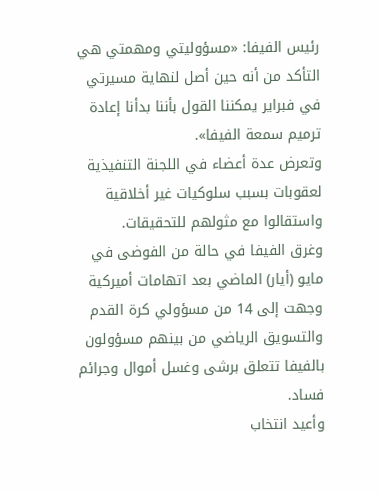رئيس الفيفا: «مسؤوليتي ومهمتي هي التأكد من أنه حين أصل لنهاية مسيرتي في فبراير يمكننا القول بأننا بدأنا إعادة ترميم سمعة الفيفا».
وتعرض عدة أعضاء في اللجنة التنفيذية لعقوبات بسبب سلوكيات غير أخلاقية واستقالوا مع مثولهم للتحقيقات.
وغرق الفيفا في حالة من الفوضى في مايو (أيار) الماضي بعد اتهامات أميركية وجهت إلى 14 من مسؤولي كرة القدم والتسويق الرياضي من بينهم مسؤولون بالفيفا تتعلق برشى وغسل أموال وجرائم فساد.
وأعيد انتخاب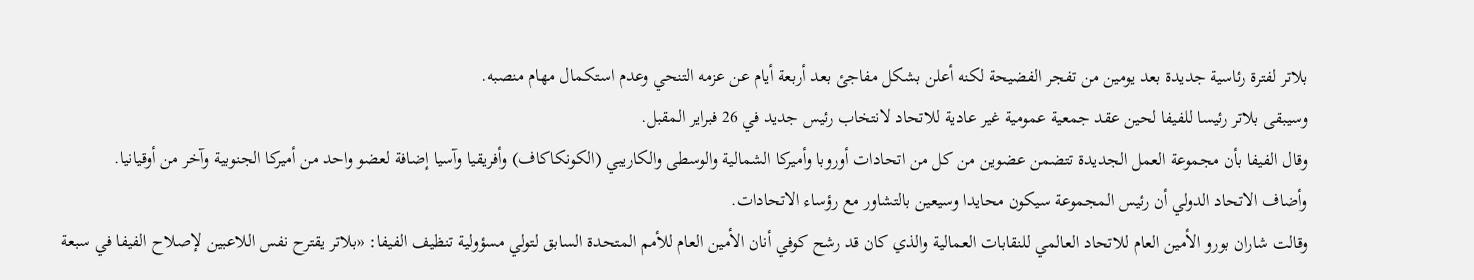بلاتر لفترة رئاسية جديدة بعد يومين من تفجر الفضيحة لكنه أعلن بشكل مفاجئ بعد أربعة أيام عن عزمه التنحي وعدم استكمال مهام منصبه.
وسيبقى بلاتر رئيسا للفيفا لحين عقد جمعية عمومية غير عادية للاتحاد لانتخاب رئيس جديد في 26 فبراير المقبل.
وقال الفيفا بأن مجموعة العمل الجديدة تتضمن عضوين من كل من اتحادات أوروبا وأميركا الشمالية والوسطى والكاريبي (الكونكاكاف) وأفريقيا وآسيا إضافة لعضو واحد من أميركا الجنوبية وآخر من أوقيانيا.
وأضاف الاتحاد الدولي أن رئيس المجموعة سيكون محايدا وسيعين بالتشاور مع رؤساء الاتحادات.
وقالت شاران بورو الأمين العام للاتحاد العالمي للنقابات العمالية والذي كان قد رشح كوفي أنان الأمين العام للأمم المتحدة السابق لتولي مسؤولية تنظيف الفيفا: «بلاتر يقترح نفس اللاعبين لإصلاح الفيفا في سبعة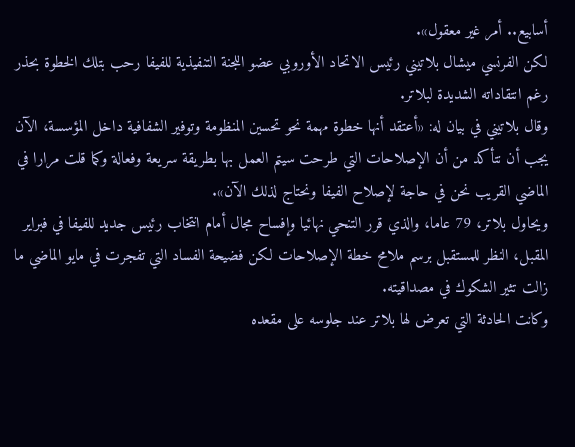أسابيع.. أمر غير معقول».
لكن الفرنسي ميشال بلاتيني رئيس الاتحاد الأوروبي عضو اللجنة التنفيذية للفيفا رحب بتلك الخطوة بحذر رغم انتقاداته الشديدة لبلاتر.
وقال بلاتيني في بيان له: «أعتقد أنها خطوة مهمة نحو تحسين المنظومة وتوفير الشفافية داخل المؤسسة، الآن يجب أن نتأكد من أن الإصلاحات التي طرحت سيتم العمل بها بطريقة سريعة وفعالة وكما قلت مرارا في الماضي القريب نحن في حاجة لإصلاح الفيفا ونحتاج لذلك الآن».
ويحاول بلاتر، 79 عاما، والذي قرر التنحي نهائيا وإفساح مجال أمام انتخاب رئيس جديد للفيفا في فبراير المقبل، النظر للمستقبل برسم ملامح خطة الإصلاحات لكن فضيحة الفساد التي تفجرت في مايو الماضي ما زالت تثير الشكوك في مصداقيته.
وكانت الحادثة التي تعرض لها بلاتر عند جلوسه على مقعده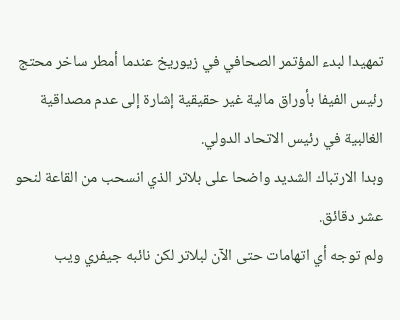تمهيدا لبدء المؤتمر الصحافي في زيوريخ عندما أمطر ساخر محتج رئيس الفيفا بأوراق مالية غير حقيقية إشارة إلى عدم مصداقية الغالبية في رئيس الاتحاد الدولي.
وبدا الارتباك الشديد واضحا على بلاتر الذي انسحب من القاعة لنحو عشر دقائق.
ولم توجه أي اتهامات حتى الآن لبلاتر لكن نائبه جيفري ويب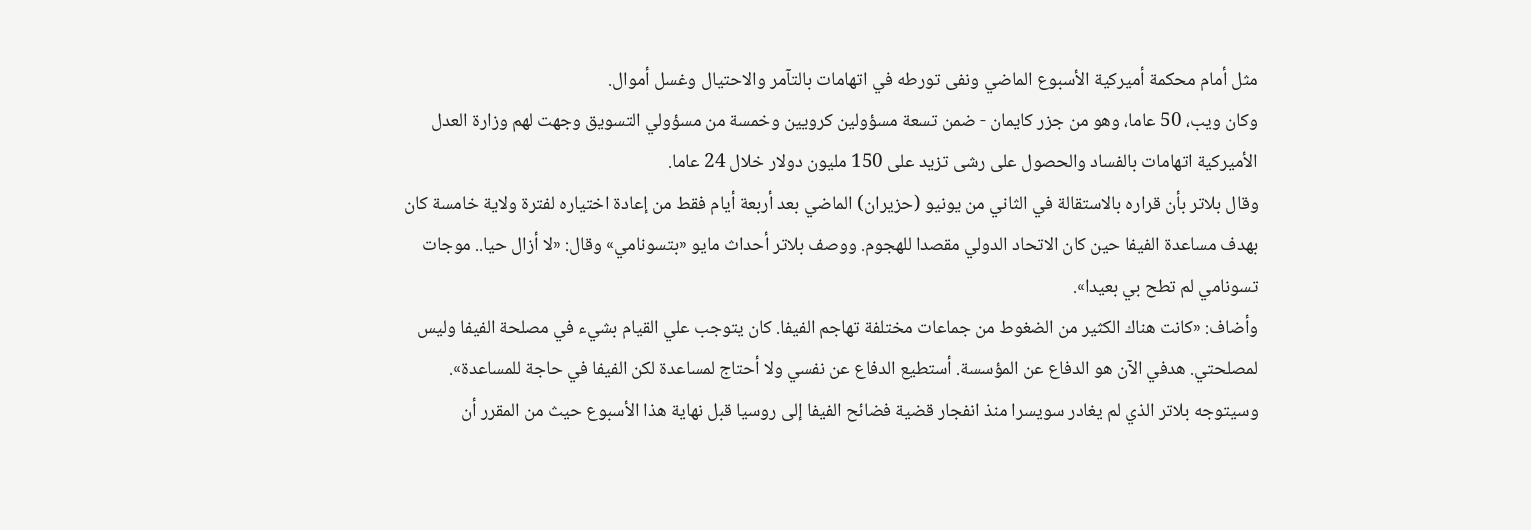مثل أمام محكمة أميركية الأسبوع الماضي ونفى تورطه في اتهامات بالتآمر والاحتيال وغسل أموال.
وكان ويب، 50 عاما، وهو من جزر كايمان - ضمن تسعة مسؤولين كرويين وخمسة من مسؤولي التسويق وجهت لهم وزارة العدل الأميركية اتهامات بالفساد والحصول على رشى تزيد على 150 مليون دولار خلال 24 عاما.
وقال بلاتر بأن قراره بالاستقالة في الثاني من يونيو (حزيران) الماضي بعد أربعة أيام فقط من إعادة اختياره لفترة ولاية خامسة كان بهدف مساعدة الفيفا حين كان الاتحاد الدولي مقصدا للهجوم. ووصف بلاتر أحداث مايو «بتسونامي» وقال: «لا أزال حيا.. موجات تسونامي لم تطح بي بعيدا».
وأضاف: «كانت هناك الكثير من الضغوط من جماعات مختلفة تهاجم الفيفا. كان يتوجب علي القيام بشيء في مصلحة الفيفا وليس لمصلحتي. هدفي الآن هو الدفاع عن المؤسسة. أستطيع الدفاع عن نفسي ولا أحتاج لمساعدة لكن الفيفا في حاجة للمساعدة».
وسيتوجه بلاتر الذي لم يغادر سويسرا منذ انفجار قضية فضائح الفيفا إلى روسيا قبل نهاية هذا الأسبوع حيث من المقرر أن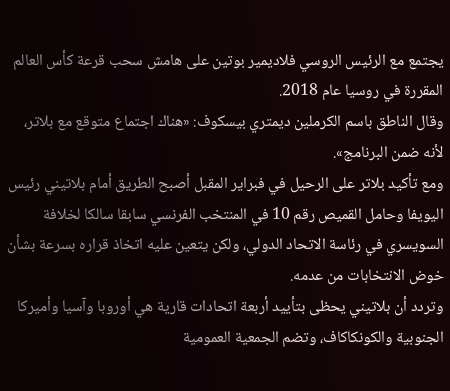يجتمع مع الرئيس الروسي فلاديمير بوتين على هامش سحب قرعة كأس العالم المقررة في روسيا عام 2018.
وقال الناطق باسم الكرملين ديمتري بيسكوف: «هناك اجتماع متوقع مع بلاتر، لأنه ضمن البرنامج».
ومع تأكيد بلاتر على الرحيل في فبراير المقبل أصبح الطريق أمام بلاتيني رئيس اليويفا وحامل القميص رقم 10 في المنتخب الفرنسي سابقا سالكا لخلافة السويسري في رئاسة الاتحاد الدولي، ولكن يتعين عليه اتخاذ قراره بسرعة بشأن خوض الانتخابات من عدمه.
وتردد أن بلاتيني يحظى بتأييد أربعة اتحادات قارية هي أوروبا وآسيا وأميركا الجنوبية والكونكاكاف، وتضم الجمعية العمومية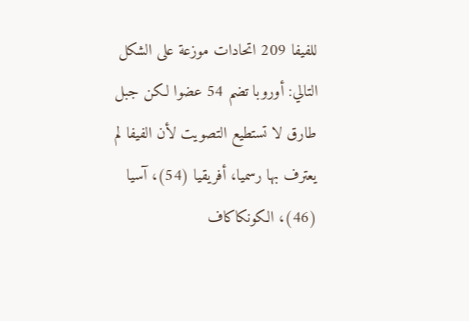للفيفا 209 اتحادات موزعة على الشكل التالي: أوروبا تضم 54 عضوا لكن جبل طارق لا تستطيع التصويت لأن الفيفا لم يعترف بها رسميا، أفريقيا (54)، آسيا (46)، الكونكاكاف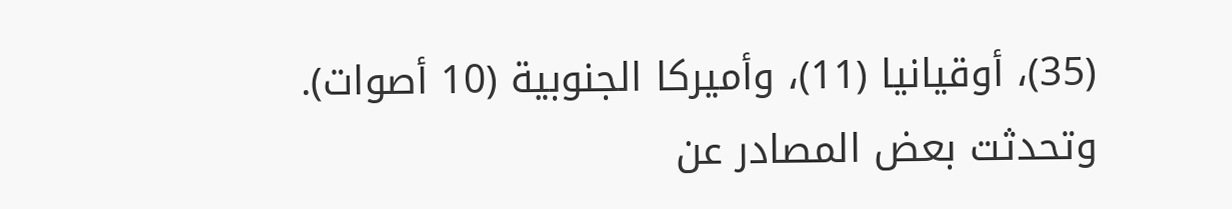(35)، أوقيانيا (11)، وأميركا الجنوبية (10 أصوات).
وتحدثت بعض المصادر عن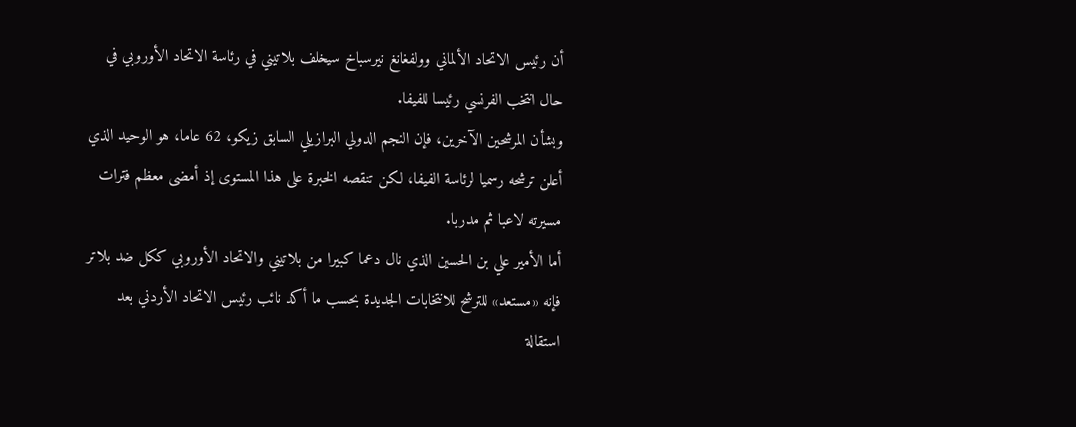أن رئيس الاتحاد الألماني وولفغانغ نيرسباخ سيخلف بلاتيني في رئاسة الاتحاد الأوروبي في حال انتخب الفرنسي رئيسا للفيفا.
وبشأن المرشحين الآخرين، فإن النجم الدولي البرازيلي السابق زيكو، 62 عاما، هو الوحيد الذي أعلن ترشحه رسميا لرئاسة الفيفا، لكن تنقصه الخبرة على هذا المستوى إذ أمضى معظم فترات مسيرته لاعبا ثم مدربا.
أما الأمير علي بن الحسين الذي نال دعما كبيرا من بلاتيني والاتحاد الأوروبي ككل ضد بلاتر فإنه «مستعد» للترشح للانتخابات الجديدة بحسب ما أكد نائب رئيس الاتحاد الأردني بعد استقالة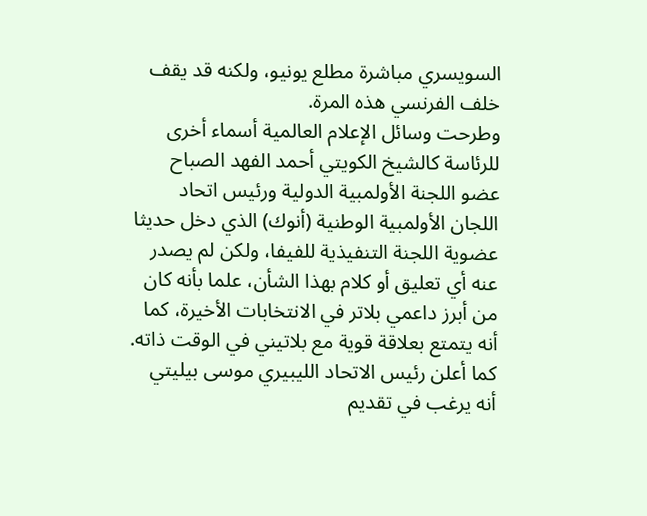السويسري مباشرة مطلع يونيو، ولكنه قد يقف خلف الفرنسي هذه المرة.
وطرحت وسائل الإعلام العالمية أسماء أخرى للرئاسة كالشيخ الكويتي أحمد الفهد الصباح عضو اللجنة الأولمبية الدولية ورئيس اتحاد اللجان الأولمبية الوطنية (أنوك) الذي دخل حديثا عضوية اللجنة التنفيذية للفيفا، ولكن لم يصدر عنه أي تعليق أو كلام بهذا الشأن، علما بأنه كان من أبرز داعمي بلاتر في الانتخابات الأخيرة، كما أنه يتمتع بعلاقة قوية مع بلاتيني في الوقت ذاته.
كما أعلن رئيس الاتحاد الليبيري موسى بيليتي أنه يرغب في تقديم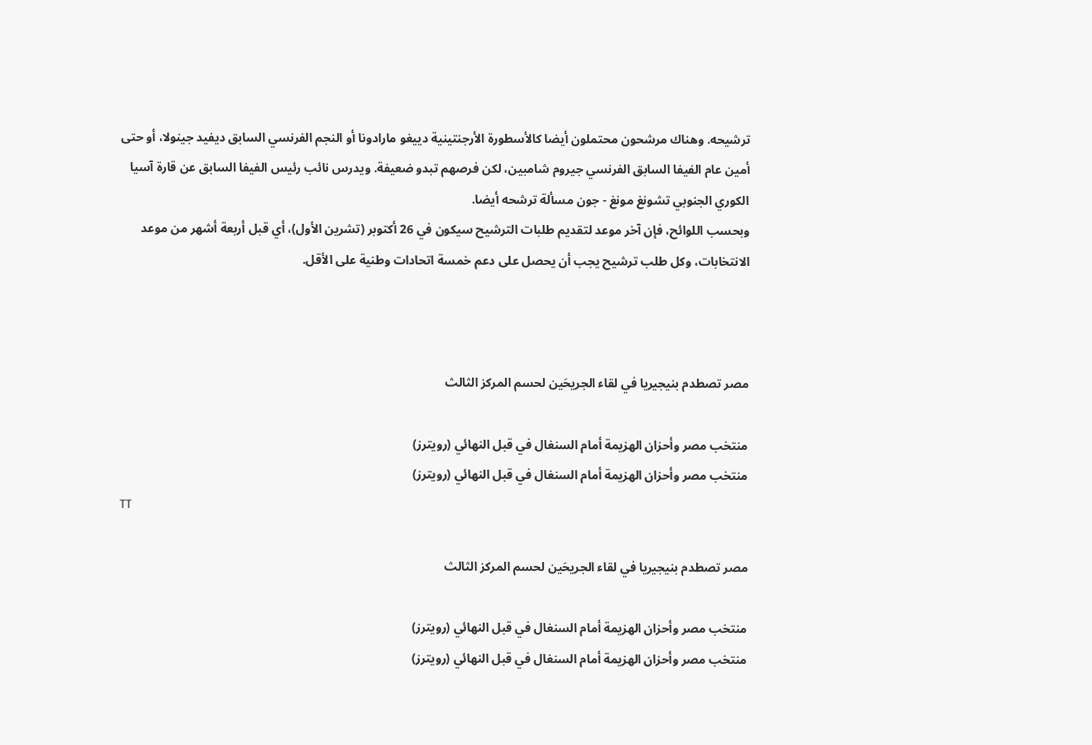ترشيحه. وهناك مرشحون محتملون أيضا كالأسطورة الأرجنتينية دييغو مارادونا أو النجم الفرنسي السابق ديفيد جينولا، أو حتى أمين عام الفيفا السابق الفرنسي جيروم شامبين، لكن فرصهم تبدو ضعيفة. ويدرس نائب رئيس الفيفا السابق عن قارة آسيا الكوري الجنوبي تشونغ مونغ - جون مسألة ترشحه أيضا.
وبحسب اللوائح، فإن آخر موعد لتقديم طلبات الترشيح سيكون في 26 أكتوبر (تشرين الأول)، أي قبل أربعة أشهر من موعد الانتخابات، وكل طلب ترشيح يجب أن يحصل على دعم خمسة اتحادات وطنية على الأقل.



مصر تصطدم بنيجيريا في لقاء الجريحَين لحسم المركز الثالث

منتخب مصر وأحزان الهزيمة أمام السنغال في قبل النهائي (رويترز)
منتخب مصر وأحزان الهزيمة أمام السنغال في قبل النهائي (رويترز)
TT

مصر تصطدم بنيجيريا في لقاء الجريحَين لحسم المركز الثالث

منتخب مصر وأحزان الهزيمة أمام السنغال في قبل النهائي (رويترز)
منتخب مصر وأحزان الهزيمة أمام السنغال في قبل النهائي (رويترز)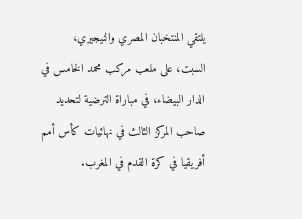يلتقي المنتخبان المصري والنيجيري، السبت، على ملعب مركب محمد الخامس في الدار البيضاء، في مباراة الترضية لتحديد صاحب المركز الثالث في نهائيات كأس أمم أفريقيا في كرة القدم في المغرب.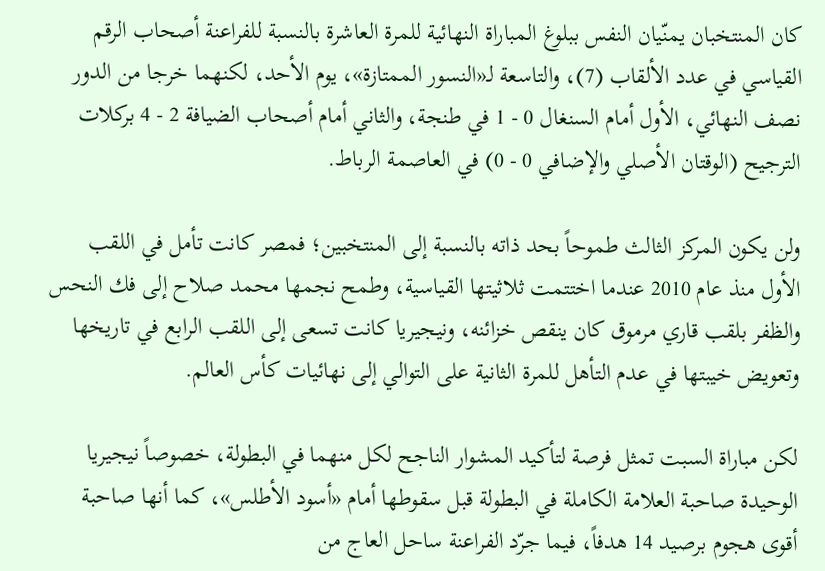كان المنتخبان يمنّيان النفس ببلوغ المباراة النهائية للمرة العاشرة بالنسبة للفراعنة أصحاب الرقم القياسي في عدد الألقاب (7)، والتاسعة لـ«النسور الممتازة»، يوم الأحد، لكنهما خرجا من الدور نصف النهائي، الأول أمام السنغال 0 - 1 في طنجة، والثاني أمام أصحاب الضيافة 2 - 4 بركلات الترجيح (الوقتان الأصلي والإضافي 0 - 0) في العاصمة الرباط.

ولن يكون المركز الثالث طموحاً بحد ذاته بالنسبة إلى المنتخبين؛ فمصر كانت تأمل في اللقب الأول منذ عام 2010 عندما اختتمت ثلاثيتها القياسية، وطمح نجمها محمد صلاح إلى فك النحس والظفر بلقب قاري مرموق كان ينقص خزائنه، ونيجيريا كانت تسعى إلى اللقب الرابع في تاريخها وتعويض خيبتها في عدم التأهل للمرة الثانية على التوالي إلى نهائيات كأس العالم.

لكن مباراة السبت تمثل فرصة لتأكيد المشوار الناجح لكل منهما في البطولة، خصوصاً نيجيريا الوحيدة صاحبة العلامة الكاملة في البطولة قبل سقوطها أمام «أسود الأطلس»، كما أنها صاحبة أقوى هجوم برصيد 14 هدفاً، فيما جرّد الفراعنة ساحل العاج من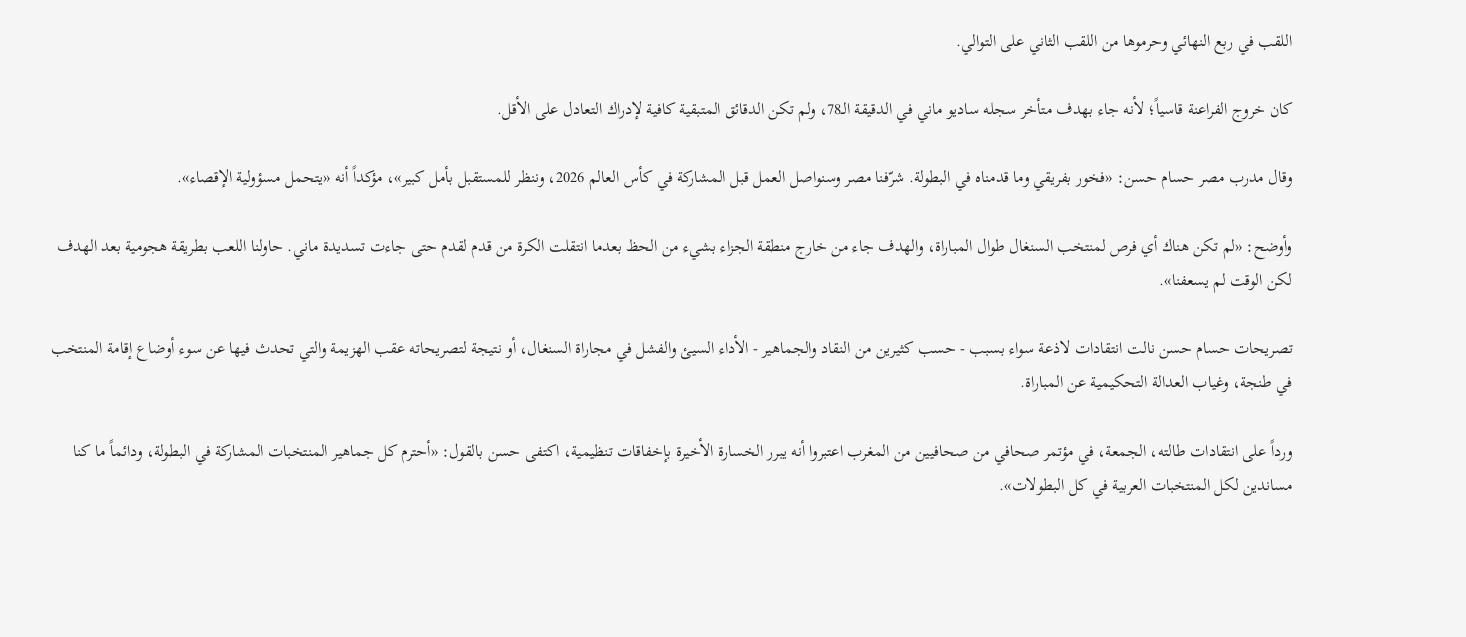اللقب في ربع النهائي وحرموها من اللقب الثاني على التوالي.

كان خروج الفراعنة قاسياً؛ لأنه جاء بهدف متأخر سجله ساديو ماني في الدقيقة الـ78، ولم تكن الدقائق المتبقية كافية لإدراك التعادل على الأقل.

وقال مدرب مصر حسام حسن: «فخور بفريقي وما قدمناه في البطولة. شرّفنا مصر وسنواصل العمل قبل المشاركة في كأس العالم 2026، وننظر للمستقبل بأمل كبير»، مؤكداً أنه «يتحمل مسؤولية الإقصاء».

وأوضح: «لم تكن هناك أي فرص لمنتخب السنغال طوال المباراة، والهدف جاء من خارج منطقة الجزاء بشيء من الحظ بعدما انتقلت الكرة من قدم لقدم حتى جاءت تسديدة ماني. حاولنا اللعب بطريقة هجومية بعد الهدف لكن الوقت لم يسعفنا».

تصريحات حسام حسن نالت انتقادات لاذعة سواء بسبب - حسب كثيرين من النقاد والجماهير - الأداء السيئ والفشل في مجاراة السنغال، أو نتيجة لتصريحاته عقب الهزيمة والتي تحدث فيها عن سوء أوضاع إقامة المنتخب في طنجة، وغياب العدالة التحكيمية عن المباراة.

ورداً على انتقادات طالته، الجمعة، في مؤتمر صحافي من صحافيين من المغرب اعتبروا أنه يبرر الخسارة الأخيرة بإخفاقات تنظيمية، اكتفى حسن بالقول: «أحترم كل جماهير المنتخبات المشاركة في البطولة، ودائماً ما كنا مساندين لكل المنتخبات العربية في كل البطولات».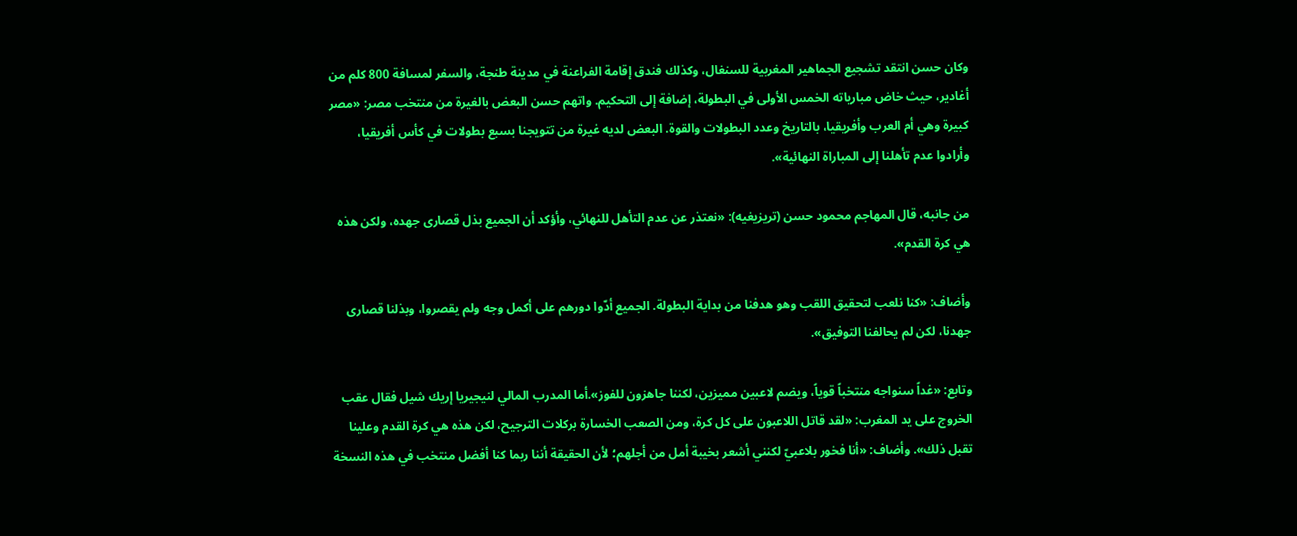وكان حسن انتقد تشجيع الجماهير المغربية للسنغال، وكذلك فندق إقامة الفراعنة في مدينة طنجة، والسفر لمسافة 800 كلم من أغادير، حيث خاض مبارياته الخمس الأولى في البطولة، إضافة إلى التحكيم. واتهم حسن البعض بالغيرة من منتخب مصر: «مصر كبيرة وهي أم العرب وأفريقيا، بالتاريخ وعدد البطولات والقوة. البعض لديه غيرة من تتويجنا بسبع بطولات في كأس أفريقيا، وأرادوا عدم تأهلنا إلى المباراة النهائية».

من جانبه، قال المهاجم محمود حسن (تريزيغيه): «نعتذر عن عدم التأهل للنهائي، وأؤكد أن الجميع بذل قصارى جهده، ولكن هذه هي كرة القدم».

وأضاف: «كنا نلعب لتحقيق اللقب وهو هدفنا من بداية البطولة. الجميع أدّوا دورهم على أكمل وجه ولم يقصروا، وبذلنا قصارى جهدنا، لكن لم يحالفنا التوفيق».

وتابع: «غداً سنواجه منتخباً قوياً، ويضم لاعبين مميزين، لكننا جاهزون للفوز».أما المدرب المالي لنيجيريا إريك شيل فقال عقب الخروج على يد المغرب: «لقد قاتل اللاعبون على كل كرة، ومن الصعب الخسارة بركلات الترجيح، لكن هذه هي كرة القدم وعلينا تقبل ذلك». وأضاف: «أنا فخور بلاعبيّ لكنني أشعر بخيبة أمل من أجلهم؛ لأن الحقيقة أننا ربما كنا أفضل منتخب في هذه النسخة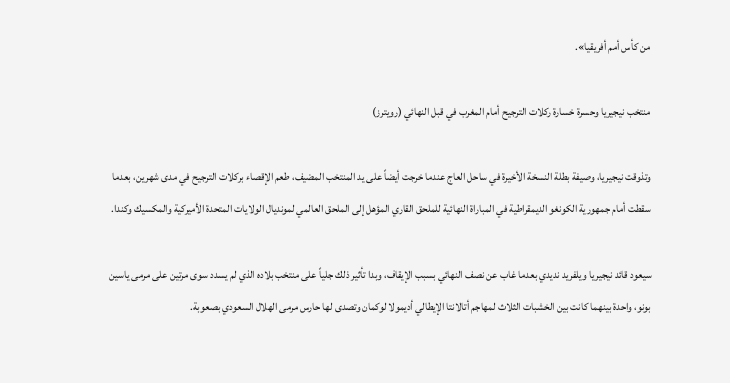من كأس أمم أفريقيا».

منتخب نيجيريا وحسرة خسارة ركلات الترجيح أمام المغرب في قبل النهائي (رويترز)

وتذوقت نيجيريا، وصيفة بطلة النسخة الأخيرة في ساحل العاج عندما خرجت أيضاً على يد المنتخب المضيف، طعم الإقصاء بركلات الترجيح في مدى شهرين، بعدما سقطت أمام جمهورية الكونغو الديمقراطية في المباراة النهائية للملحق القاري المؤهل إلى الملحق العالمي لمونديال الولايات المتحدة الأميركية والمكسيك وكندا.

سيعود قائد نيجيريا ويلفريد نديدي بعدما غاب عن نصف النهائي بسبب الإيقاف، وبدا تأثير ذلك جلياً على منتخب بلاده الذي لم يسدد سوى مرتين على مرمى ياسين بونو، واحدة بينهما كانت بين الخشبات الثلاث لمهاجم أتالانتا الإيطالي أديمولا لوكمان وتصدى لها حارس مرمى الهلال السعودي بصعوبة.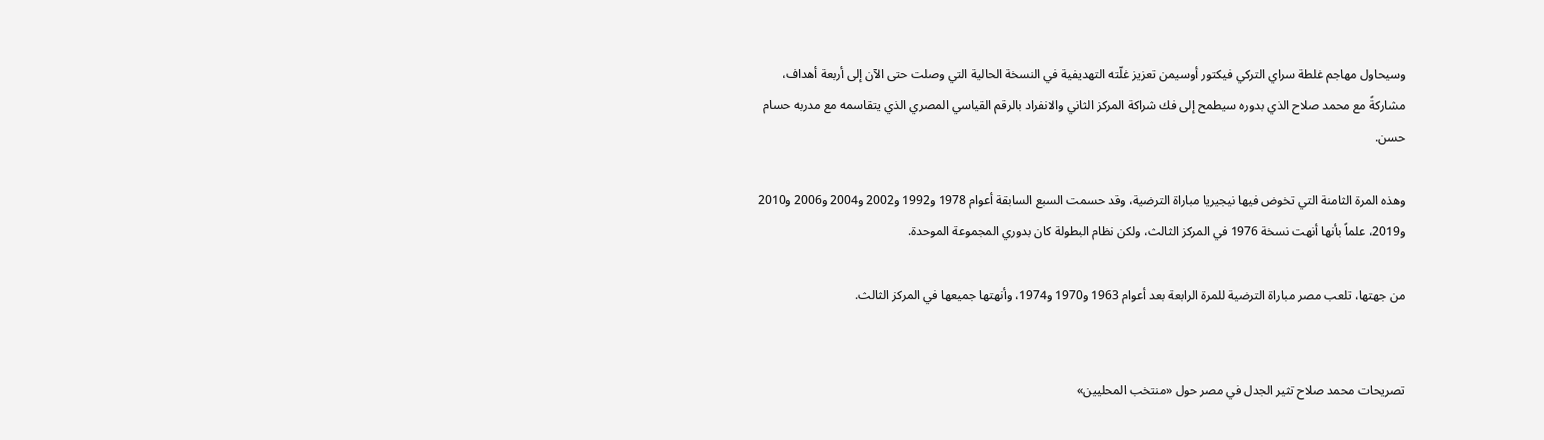وسيحاول مهاجم غلطة سراي التركي فيكتور أوسيمن تعزيز غلّته التهديفية في النسخة الحالية التي وصلت حتى الآن إلى أربعة أهداف، مشاركةً مع محمد صلاح الذي بدوره سيطمح إلى فك شراكة المركز الثاني والانفراد بالرقم القياسي المصري الذي يتقاسمه مع مدربه حسام حسن.

وهذه المرة الثامنة التي تخوض فيها نيجيريا مباراة الترضية، وقد حسمت السبع السابقة أعوام 1978 و1992 و2002 و2004 و2006 و2010 و2019، علماً بأنها أنهت نسخة 1976 في المركز الثالث، ولكن نظام البطولة كان بدوري المجموعة الموحدة.

من جهتها، تلعب مصر مباراة الترضية للمرة الرابعة بعد أعوام 1963 و1970 و1974، وأنهتها جميعها في المركز الثالث.


تصريحات محمد صلاح تثير الجدل في مصر حول «منتخب المحليين»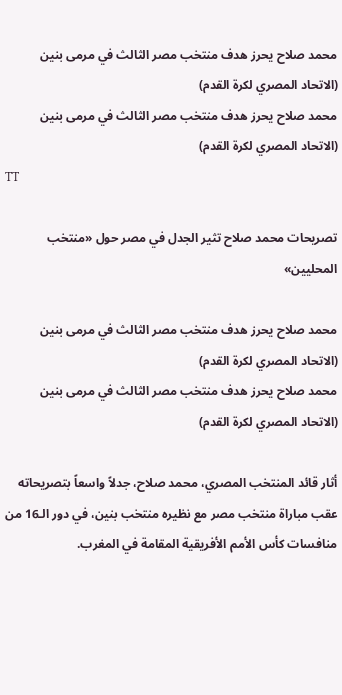محمد صلاح يحرز هدف منتخب مصر الثالث في مرمى بنين (الاتحاد المصري لكرة القدم)
محمد صلاح يحرز هدف منتخب مصر الثالث في مرمى بنين (الاتحاد المصري لكرة القدم)
TT

تصريحات محمد صلاح تثير الجدل في مصر حول «منتخب المحليين»

محمد صلاح يحرز هدف منتخب مصر الثالث في مرمى بنين (الاتحاد المصري لكرة القدم)
محمد صلاح يحرز هدف منتخب مصر الثالث في مرمى بنين (الاتحاد المصري لكرة القدم)

أثار قائد المنتخب المصري، محمد صلاح، جدلاً واسعاً بتصريحاته عقب مباراة منتخب مصر مع نظيره منتخب بنين، في دور الـ16 من منافسات كأس الأمم الأفريقية المقامة في المغرب.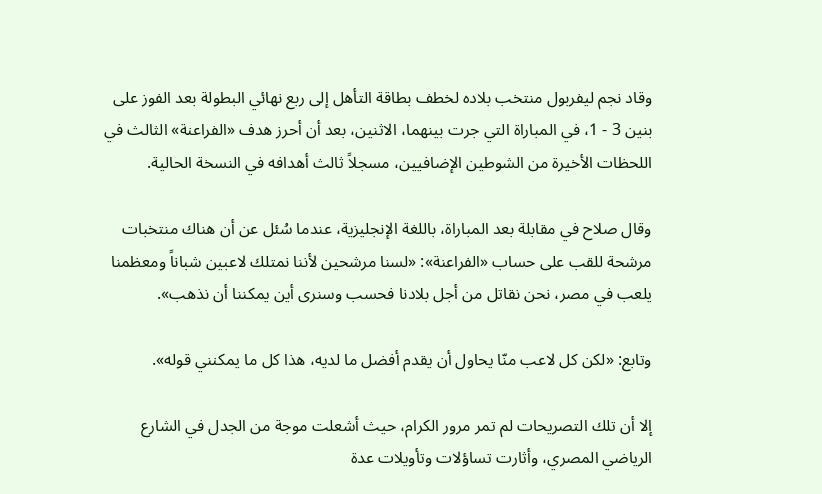وقاد نجم ليفربول منتخب بلاده لخطف بطاقة التأهل إلى ربع نهائي البطولة بعد الفوز على بنين 3 - 1، في المباراة التي جرت بينهما، الاثنين، بعد أن أحرز هدف «الفراعنة» الثالث في اللحظات الأخيرة من الشوطين الإضافيين، مسجلاً ثالث أهدافه في النسخة الحالية.

وقال صلاح في مقابلة بعد المباراة، باللغة الإنجليزية، عندما سُئل عن أن هناك منتخبات مرشحة للقب على حساب «الفراعنة»: «لسنا مرشحين لأننا نمتلك لاعبين شباناً ومعظمنا يلعب في مصر، نحن نقاتل من أجل بلادنا فحسب وسنرى أين يمكننا أن نذهب».

وتابع: «لكن كل لاعب منّا يحاول أن يقدم أفضل ما لديه، هذا كل ما يمكنني قوله».

إلا أن تلك التصريحات لم تمر مرور الكرام، حيث أشعلت موجة من الجدل في الشارع الرياضي المصري، وأثارت تساؤلات وتأويلات عدة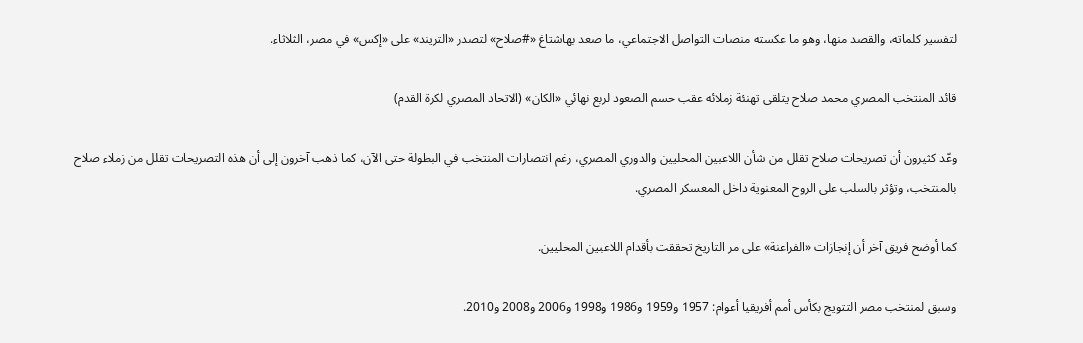لتفسير كلماته، والقصد منها، وهو ما عكسته منصات التواصل الاجتماعي، ما صعد بهاشتاغ «#صلاح» لتصدر «التريند» على «إكس» في مصر، الثلاثاء.

قائد المنتخب المصري محمد صلاح يتلقى تهنئة زملائه عقب حسم الصعود لربع نهائي «الكان» (الاتحاد المصري لكرة القدم)

وعّد كثيرون أن تصريحات صلاح تقلل من شأن اللاعبين المحليين والدوري المصري، رغم انتصارات المنتخب في البطولة حتى الآن، كما ذهب آخرون إلى أن هذه التصريحات تقلل من زملاء صلاح بالمنتخب، وتؤثر بالسلب على الروح المعنوية داخل المعسكر المصري.

كما أوضح فريق آخر أن إنجازات «الفراعنة» على مر التاريخ تحققت بأقدام اللاعبين المحليين.

وسبق لمنتخب مصر التتويج بكأس أمم أفريقيا أعوام: 1957 و1959 و1986 و1998 و2006 و2008 و2010.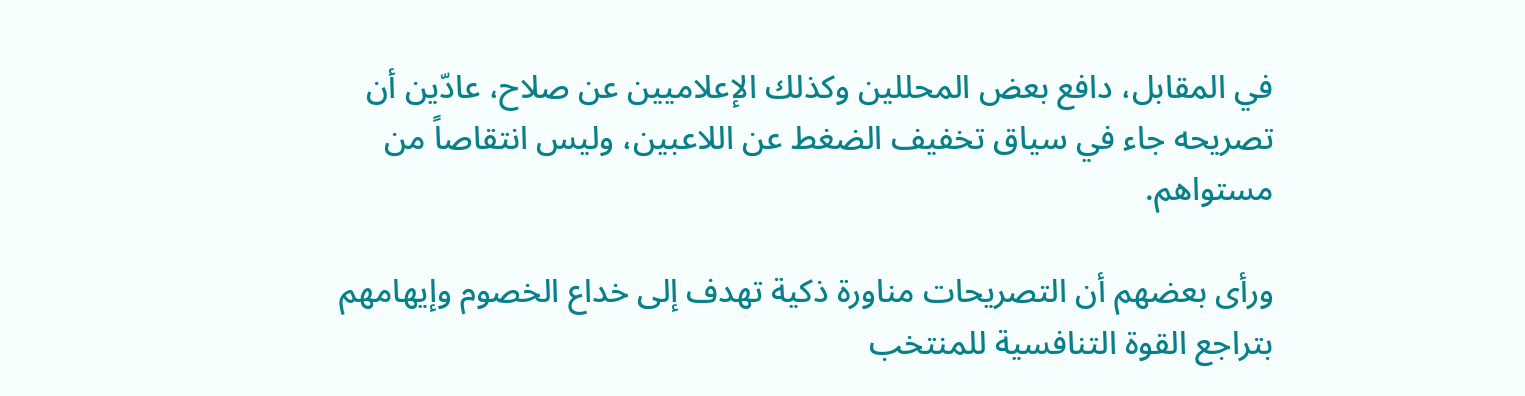في المقابل، دافع بعض المحللين وكذلك الإعلاميين عن صلاح، عادّين أن تصريحه جاء في سياق تخفيف الضغط عن اللاعبين، وليس انتقاصاً من مستواهم.

ورأى بعضهم أن التصريحات مناورة ذكية تهدف إلى خداع الخصوم وإيهامهم بتراجع القوة التنافسية للمنتخب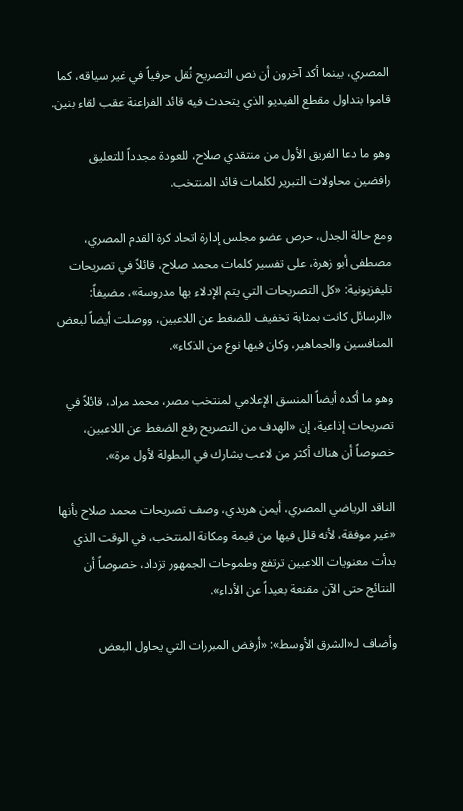المصري، بينما أكد آخرون أن نص التصريح نُقل حرفياً في غير سياقه، كما قاموا بتداول مقطع الفيديو الذي يتحدث فيه قائد الفراعنة عقب لقاء بنين.

وهو ما دعا الفريق الأول من منتقدي صلاح، للعودة مجدداً للتعليق رافضين محاولات التبرير لكلمات قائد المنتخب.

ومع حالة الجدل، حرص عضو مجلس إدارة اتحاد كرة القدم المصري، مصطفى أبو زهرة، على تفسير كلمات محمد صلاح، قائلاً في تصريحات تليفزيونية: «كل التصريحات التي يتم الإدلاء بها مدروسة»، مضيفاً: «الرسائل كانت بمثابة تخفيف للضغط عن اللاعبين، ووصلت أيضاً لبعض المنافسين والجماهير، وكان فيها نوع من الذكاء».

وهو ما أكده أيضاً المنسق الإعلامي لمنتخب مصر، محمد مراد، قائلاً في تصريحات إذاعية، إن «الهدف من التصريح رفع الضغط عن اللاعبين، خصوصاً أن هناك أكثر من لاعب يشارك في البطولة لأول مرة».

الناقد الرياضي المصري، أيمن هريدي، وصف تصريحات محمد صلاح بأنها «غير موفقة، لأنه قلل فيها من قيمة ومكانة المنتخب، في الوقت الذي بدأت معنويات اللاعبين ترتفع وطموحات الجمهور تزداد، خصوصاً أن النتائج حتى الآن مقنعة بعيداً عن الأداء».

وأضاف لـ«الشرق الأوسط»: «أرفض المبررات التي يحاول البعض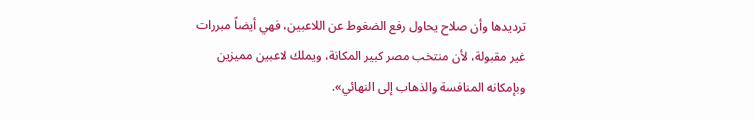ترديدها وأن صلاح يحاول رفع الضغوط عن اللاعبين، فهي أيضاً مبررات غير مقبولة، لأن منتخب مصر كبير المكانة، ويملك لاعبين مميزين وبإمكانه المنافسة والذهاب إلى النهائي».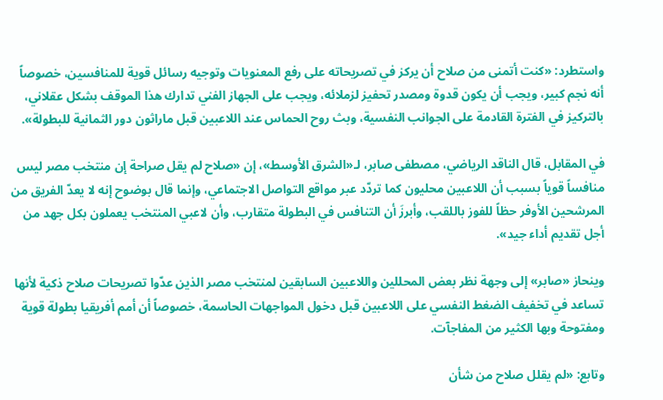واستطرد: «كنت أتمنى من صلاح أن يركز في تصريحاته على رفع المعنويات وتوجيه رسائل قوية للمنافسين، خصوصاً أنه نجم كبير، ويجب أن يكون قدوة ومصدر تحفيز لزملائه، ويجب على الجهاز الفني تدارك هذا الموقف بشكل عقلاني، بالتركيز في الفترة القادمة على الجوانب النفسية، وبث روح الحماس عند اللاعبين قبل ماراثون دور الثمانية للبطولة».

في المقابل، قال الناقد الرياضي، مصطفى صابر، لـ«الشرق الأوسط»، إن «صلاح لم يقل صراحة إن منتخب مصر ليس منافساً قوياً بسبب أن اللاعبين محليون كما تردّد عبر مواقع التواصل الاجتماعي، وإنما قال بوضوح إنه لا يعدّ الفريق من المرشحين الأوفر حظاً للفوز باللقب، وأبرزَ أن التنافس في البطولة متقارب، وأن لاعبي المنتخب يعملون بكل جهد من أجل تقديم أداء جيد».

وينحاز «صابر» إلى وجهة نظر بعض المحللين واللاعبين السابقين لمنتخب مصر الذين عدّوا تصريحات صلاح ذكية لأنها تساعد في تخفيف الضغط النفسي على اللاعبين قبل دخول المواجهات الحاسمة، خصوصاً أن أمم أفريقيا بطولة قوية ومفتوحة وبها الكثير من المفاجآت.

وتابع: «لم يقلل صلاح من شأن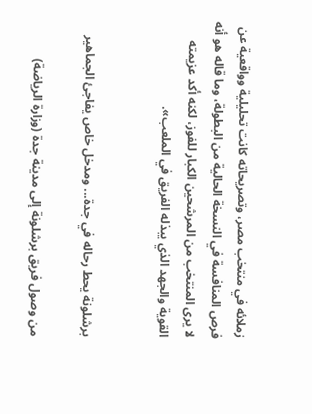زملائه في منتخب مصر، وتصريحاته كانت تحليلية وواقعية عن فرص المنافسة في النسخة الحالية من البطولة، وما قاله هو أنه لا يرى المنتخب من المرشحين الكبار للفوز، لكنه أكد عزيمته القوية والجهد الذي يبذله الفريق في الملعب».


برشلونة يحط رحاله في جدة... ومدخل خاص يفاجئ الجماهير

من وصول فريق برشلونة إلى مدينة جدة (وزارة الرياضة)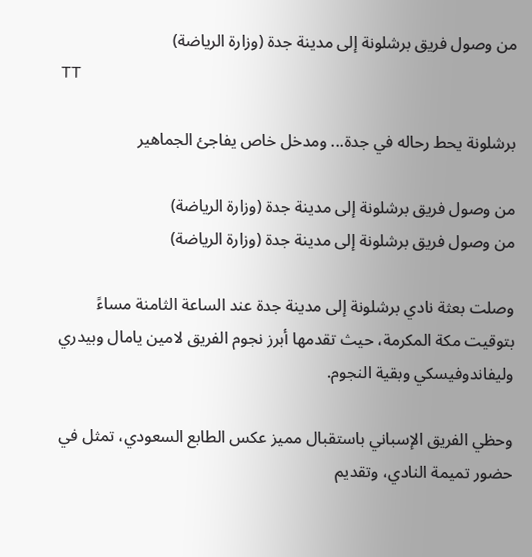من وصول فريق برشلونة إلى مدينة جدة (وزارة الرياضة)
TT

برشلونة يحط رحاله في جدة... ومدخل خاص يفاجئ الجماهير

من وصول فريق برشلونة إلى مدينة جدة (وزارة الرياضة)
من وصول فريق برشلونة إلى مدينة جدة (وزارة الرياضة)

وصلت بعثة نادي برشلونة إلى مدينة جدة عند الساعة الثامنة مساءً بتوقيت مكة المكرمة، حيث تقدمها أبرز نجوم الفريق لامين يامال وبيدري وليفاندوفيسكي وبقية النجوم.

وحظي الفريق الإسباني باستقبال مميز عكس الطابع السعودي، تمثل في حضور تميمة النادي، وتقديم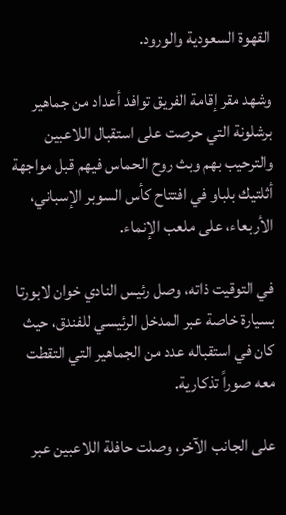القهوة السعودية والورود.

وشهد مقر إقامة الفريق توافد أعداد من جماهير برشلونة التي حرصت على استقبال اللاعبين والترحيب بهم وبث روح الحماس فيهم قبل مواجهة أثلتيك بلباو في افتتاح كأس السوبر الإسباني، الأربعاء، على ملعب الإنماء.

في التوقيت ذاته، وصل رئيس النادي خوان لابورتا بسيارة خاصة عبر المدخل الرئيسي للفندق، حيث كان في استقباله عدد من الجماهير التي التقطت معه صوراً تذكارية.

على الجانب الآخر، وصلت حافلة اللاعبين عبر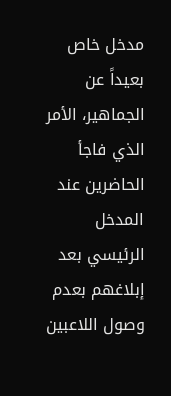مدخل خاص بعيداً عن الجماهير، الأمر الذي فاجأ الحاضرين عند المدخل الرئيسي بعد إبلاغهم بعدم وصول اللاعبين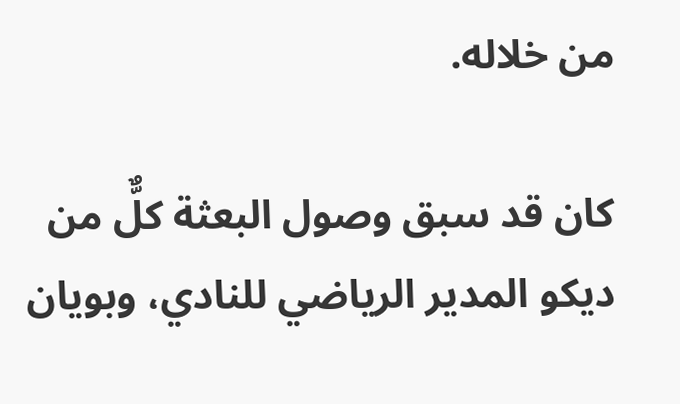من خلاله.

كان قد سبق وصول البعثة كلٌّ من ديكو المدير الرياضي للنادي، وبويان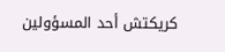كريكتش أحد المسؤولين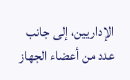الإداريين، إلى جانب عدد من أعضاء الجهاز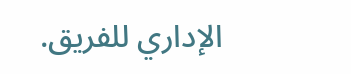الإداري للفريق.